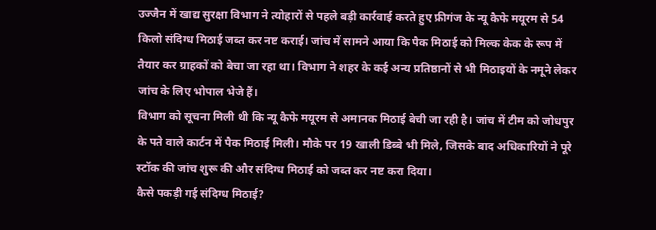उज्जैन में खाद्य सुरक्षा विभाग ने त्योहारों से पहले बड़ी कार्रवाई करते हुए फ्रीगंज के न्यू कैफे मयूरम से 54 किलो संदिग्ध मिठाई जब्त कर नष्ट कराई। जांच में सामने आया कि पैक मिठाई को मिल्क केक के रूप में तैयार कर ग्राहकों को बेचा जा रहा था। विभाग ने शहर के कई अन्य प्रतिष्ठानों से भी मिठाइयों के नमूने लेकर जांच के लिए भोपाल भेजे हैं।
विभाग को सूचना मिली थी कि न्यू कैफे मयूरम से अमानक मिठाई बेची जा रही है। जांच में टीम को जोधपुर के पते वाले कार्टन में पैक मिठाई मिली। मौके पर 19 खाली डिब्बे भी मिले, जिसके बाद अधिकारियों ने पूरे स्टॉक की जांच शुरू की और संदिग्ध मिठाई को जब्त कर नष्ट करा दिया।
कैसे पकड़ी गई संदिग्ध मिठाई?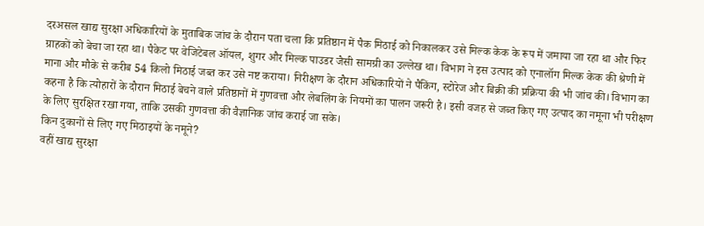दरअसल खाद्य सुरक्षा अधिकारियों के मुताबिक जांच के दौरान पता चला कि प्रतिष्ठान में पैक मिठाई को निकालकर उसे मिल्क केक के रूप में जमाया जा रहा था और फिर ग्राहकों को बेचा जा रहा था। पैकेट पर वेजिटेबल ऑयल, शुगर और मिल्क पाउडर जैसी सामग्री का उल्लेख था। विभाग ने इस उत्पाद को एनालॉग मिल्क केक की श्रेणी में माना और मौके से करीब 54 किलो मिठाई जब्त कर उसे नष्ट कराया। निरीक्षण के दौरान अधिकारियों ने पैकिंग, स्टोरेज और बिक्री की प्रक्रिया की भी जांच की। विभाग का कहना है कि त्योहारों के दौरान मिठाई बेचने वाले प्रतिष्ठानों में गुणवत्ता और लेबलिंग के नियमों का पालन जरूरी है। इसी वजह से जब्त किए गए उत्पाद का नमूना भी परीक्षण के लिए सुरक्षित रखा गया, ताकि उसकी गुणवत्ता की वैज्ञानिक जांच कराई जा सके।
किन दुकानों से लिए गए मिठाइयों के नमूने?
वहीं खाद्य सुरक्षा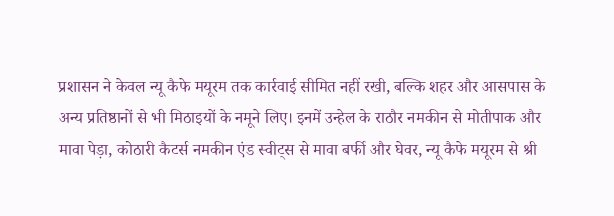प्रशासन ने केवल न्यू कैफे मयूरम तक कार्रवाई सीमित नहीं रखी, बल्कि शहर और आसपास के अन्य प्रतिष्ठानों से भी मिठाइयों के नमूने लिए। इनमें उन्हेल के राठौर नमकीन से मोतीपाक और मावा पेड़ा, कोठारी कैटर्स नमकीन एंड स्वीट्स से मावा बर्फी और घेवर, न्यू कैफे मयूरम से श्री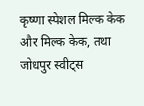कृष्णा स्पेशल मिल्क केक और मिल्क केक, तथा जोधपुर स्वीट्स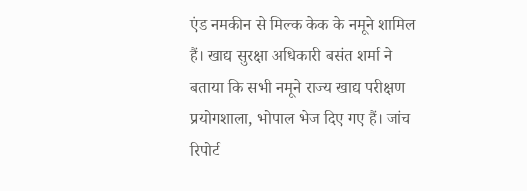एंड नमकीन से मिल्क केक के नमूने शामिल हैं। खाद्य सुरक्षा अधिकारी बसंत शर्मा ने बताया कि सभी नमूने राज्य खाद्य परीक्षण प्रयोगशाला, भोपाल भेज दिए गए हैं। जांच रिपोर्ट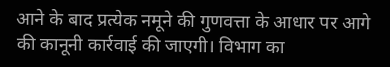आने के बाद प्रत्येक नमूने की गुणवत्ता के आधार पर आगे की कानूनी कार्रवाई की जाएगी। विभाग का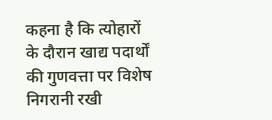कहना है कि त्योहारों के दौरान खाद्य पदार्थों की गुणवत्ता पर विशेष निगरानी रखी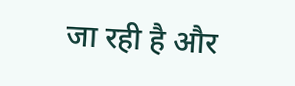जा रही है और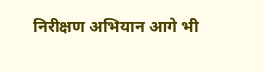निरीक्षण अभियान आगे भी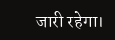जारी रहेगा।